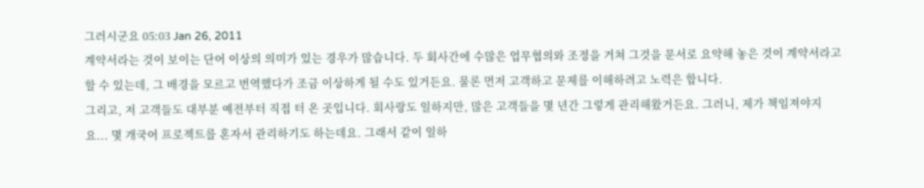그러시군요 05:03 Jan 26, 2011
계약서라는 것이 보이는 단어 이상의 의미가 있는 경우가 많습니다. 두 회사간에 수많은 업무협의와 조정을 거쳐 그것을 문서로 요약해 놓은 것이 계약서라고 할 수 있는데, 그 배경을 모르고 번역했다가 조금 이상하게 될 수도 있거든요. 물론 먼저 고객하고 문제를 이해하려고 노력은 합니다.
그리고, 저 고객들도 대부분 예전부터 직접 터 온 곳입니다. 회사랑도 일하지만, 많은 고객들을 몇 년간 그렇게 관리해왔거든요. 그러니, 제가 책임져야지요... 몇 개국어 프로젝트를 혼자서 관리하기도 하는데요. 그래서 같이 일하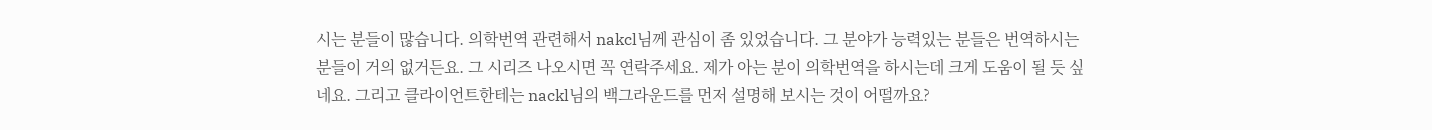시는 분들이 많습니다. 의학번역 관련해서 nakcl님께 관심이 좀 있었습니다. 그 분야가 능력있는 분들은 번역하시는 분들이 거의 없거든요. 그 시리즈 나오시면 꼭 연락주세요. 제가 아는 분이 의학번역을 하시는데 크게 도움이 될 듯 싶네요. 그리고 클라이언트한테는 nackl님의 백그라운드를 먼저 설명해 보시는 것이 어떨까요?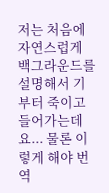저는 처음에 자연스럽게 백그라운드를 설명해서 기부터 죽이고 들어가는데요... 물론 이렇게 해야 번역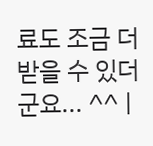료도 조금 더 받을 수 있더군요... ^^ |